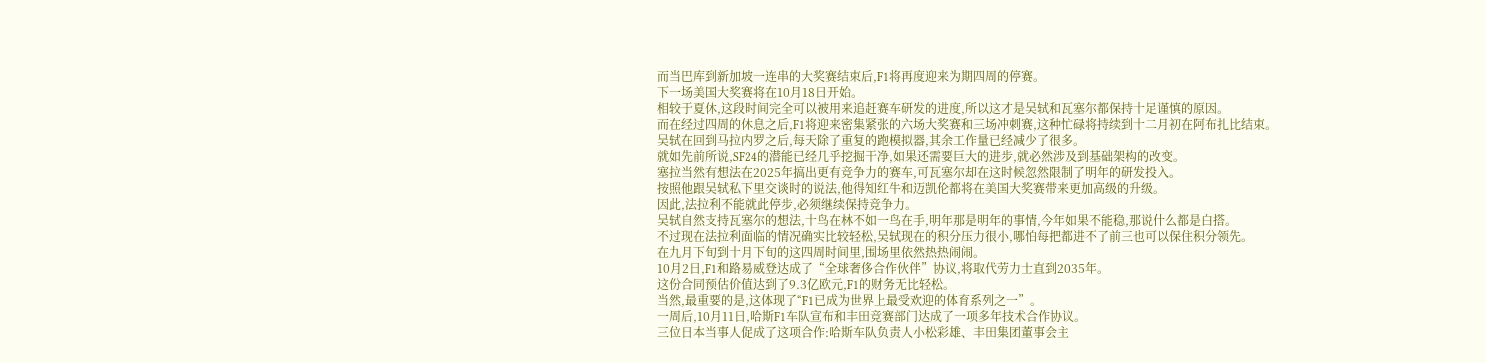而当巴库到新加坡一连串的大奖赛结束后,F1将再度迎来为期四周的停赛。
下一场美国大奖赛将在10月18日开始。
相较于夏休,这段时间完全可以被用来追赶赛车研发的进度,所以这才是吴轼和瓦塞尔都保持十足谨慎的原因。
而在经过四周的休息之后,F1将迎来密集紧张的六场大奖赛和三场冲刺赛,这种忙碌将持续到十二月初在阿布扎比结束。
吴轼在回到马拉内罗之后,每天除了重复的跑模拟器,其余工作量已经减少了很多。
就如先前所说,SF24的潜能已经几乎挖掘干净,如果还需要巨大的进步,就必然涉及到基础架构的改变。
塞拉当然有想法在2025年搞出更有竞争力的赛车,可瓦塞尔却在这时候忽然限制了明年的研发投入。
按照他跟吴轼私下里交谈时的说法,他得知红牛和迈凯伦都将在美国大奖赛带来更加高级的升级。
因此,法拉利不能就此停步,必须继续保持竞争力。
吴轼自然支持瓦塞尔的想法,十鸟在林不如一鸟在手,明年那是明年的事情,今年如果不能稳,那说什么都是白搭。
不过现在法拉利面临的情况确实比较轻松,吴轼现在的积分压力很小,哪怕每把都进不了前三也可以保住积分领先。
在九月下旬到十月下旬的这四周时间里,围场里依然热热闹闹。
10月2日,F1和路易威登达成了“全球奢侈合作伙伴”协议,将取代劳力士直到2035年。
这份合同预估价值达到了9.3亿欧元,F1的财务无比轻松。
当然,最重要的是,这体现了“F1已成为世界上最受欢迎的体育系列之一”。
一周后,10月11日,哈斯F1车队宣布和丰田竞赛部门达成了一项多年技术合作协议。
三位日本当事人促成了这项合作:哈斯车队负责人小松彩雄、丰田集团董事会主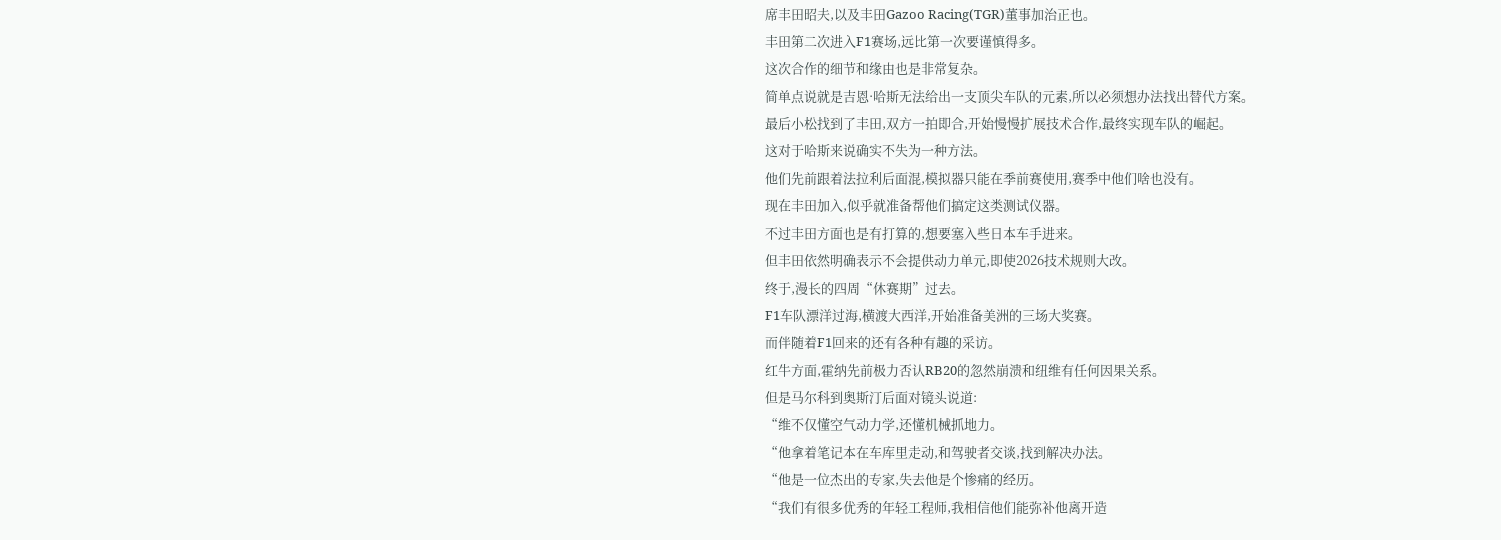席丰田昭夫,以及丰田Gazoo Racing(TGR)董事加治正也。
丰田第二次进入F1赛场,远比第一次要谨慎得多。
这次合作的细节和缘由也是非常复杂。
简单点说就是吉恩·哈斯无法给出一支顶尖车队的元素,所以必须想办法找出替代方案。
最后小松找到了丰田,双方一拍即合,开始慢慢扩展技术合作,最终实现车队的崛起。
这对于哈斯来说确实不失为一种方法。
他们先前跟着法拉利后面混,模拟器只能在季前赛使用,赛季中他们啥也没有。
现在丰田加入,似乎就准备帮他们搞定这类测试仪器。
不过丰田方面也是有打算的,想要塞入些日本车手进来。
但丰田依然明确表示不会提供动力单元,即使2026技术规则大改。
终于,漫长的四周“休赛期”过去。
F1车队漂洋过海,横渡大西洋,开始准备美洲的三场大奖赛。
而伴随着F1回来的还有各种有趣的采访。
红牛方面,霍纳先前极力否认RB20的忽然崩溃和纽维有任何因果关系。
但是马尔科到奥斯汀后面对镜头说道:
“维不仅懂空气动力学,还懂机械抓地力。
“他拿着笔记本在车库里走动,和驾驶者交谈,找到解决办法。
“他是一位杰出的专家,失去他是个惨痛的经历。
“我们有很多优秀的年轻工程师,我相信他们能弥补他离开造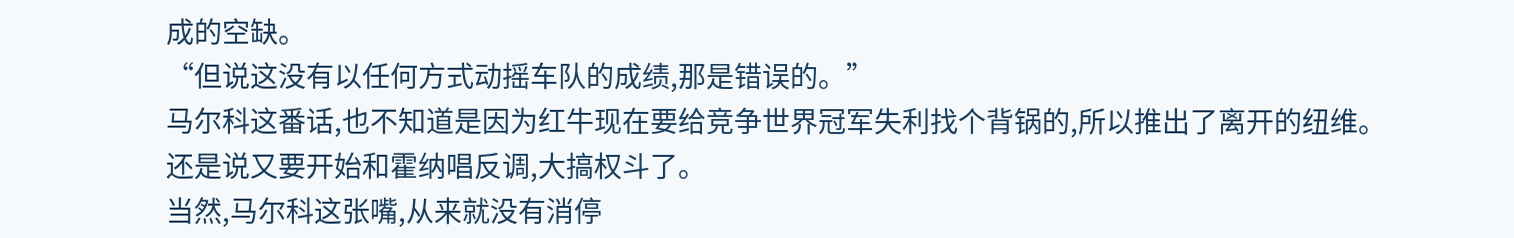成的空缺。
“但说这没有以任何方式动摇车队的成绩,那是错误的。”
马尔科这番话,也不知道是因为红牛现在要给竞争世界冠军失利找个背锅的,所以推出了离开的纽维。
还是说又要开始和霍纳唱反调,大搞权斗了。
当然,马尔科这张嘴,从来就没有消停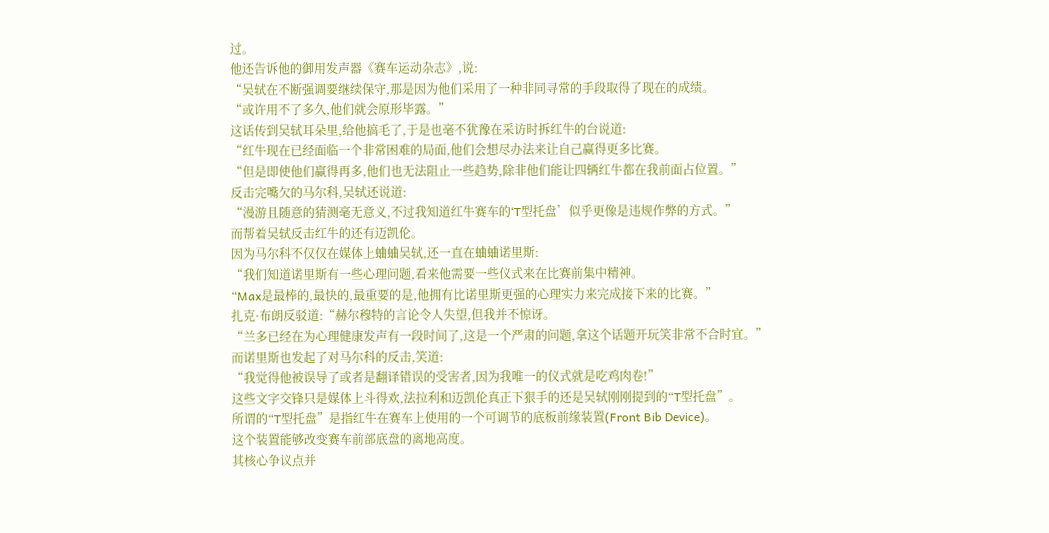过。
他还告诉他的御用发声器《赛车运动杂志》,说:
“吴轼在不断强调要继续保守,那是因为他们采用了一种非同寻常的手段取得了现在的成绩。
“或许用不了多久,他们就会原形毕露。”
这话传到吴轼耳朵里,给他搞毛了,于是也毫不犹豫在采访时拆红牛的台说道:
“红牛现在已经面临一个非常困难的局面,他们会想尽办法来让自己赢得更多比赛。
“但是即使他们赢得再多,他们也无法阻止一些趋势,除非他们能让四辆红牛都在我前面占位置。”
反击完嘴欠的马尔科,吴轼还说道:
“漫游且随意的猜测毫无意义,不过我知道红牛赛车的‘T型托盘’似乎更像是违规作弊的方式。”
而帮着吴轼反击红牛的还有迈凯伦。
因为马尔科不仅仅在媒体上蛐蛐吴轼,还一直在蛐蛐诺里斯:
“我们知道诺里斯有一些心理问题,看来他需要一些仪式来在比赛前集中精神。
“Max是最棒的,最快的,最重要的是,他拥有比诺里斯更强的心理实力来完成接下来的比赛。”
扎克·布朗反驳道:“赫尔穆特的言论令人失望,但我并不惊讶。
“兰多已经在为心理健康发声有一段时间了,这是一个严肃的问题,拿这个话题开玩笑非常不合时宜。”
而诺里斯也发起了对马尔科的反击,笑道:
“我觉得他被误导了或者是翻译错误的受害者,因为我唯一的仪式就是吃鸡肉卷!”
这些文字交锋只是媒体上斗得欢,法拉利和迈凯伦真正下狠手的还是吴轼刚刚提到的“T型托盘”。
所谓的“T型托盘”是指红牛在赛车上使用的一个可调节的底板前缘装置(Front Bib Device)。
这个装置能够改变赛车前部底盘的离地高度。
其核心争议点并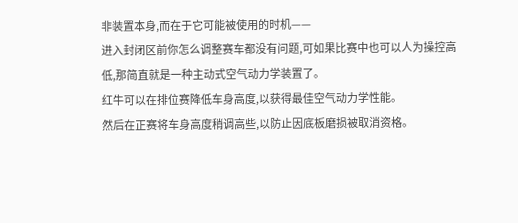非装置本身,而在于它可能被使用的时机——
进入封闭区前你怎么调整赛车都没有问题,可如果比赛中也可以人为操控高低,那简直就是一种主动式空气动力学装置了。
红牛可以在排位赛降低车身高度,以获得最佳空气动力学性能。
然后在正赛将车身高度稍调高些,以防止因底板磨损被取消资格。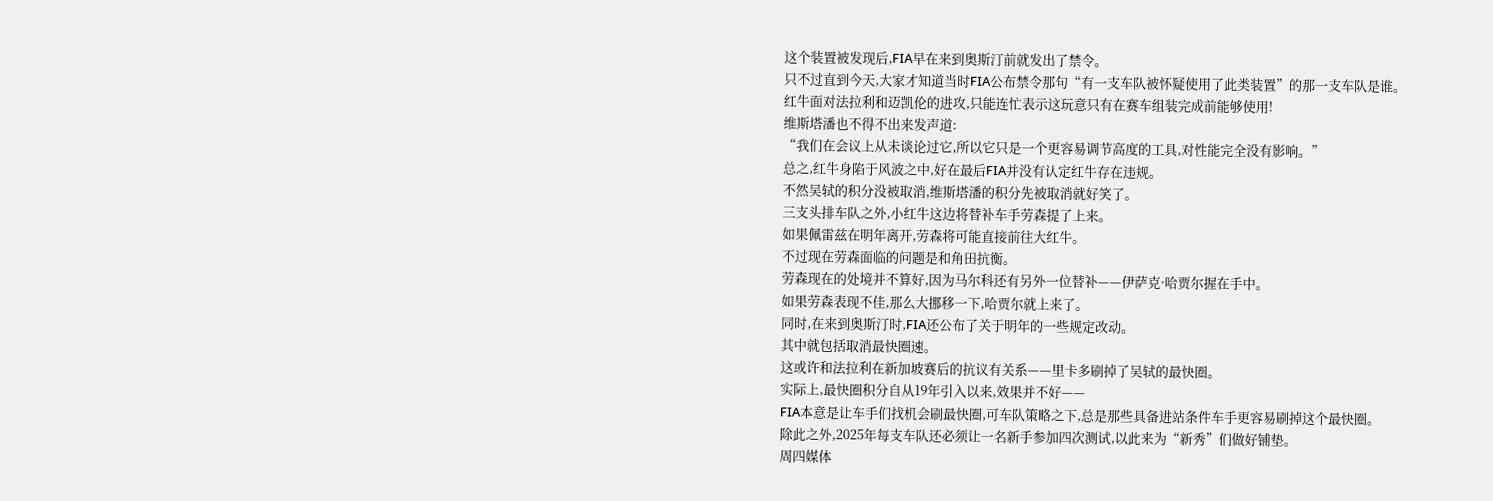这个装置被发现后,FIA早在来到奥斯汀前就发出了禁令。
只不过直到今天,大家才知道当时FIA公布禁令那句“有一支车队被怀疑使用了此类装置”的那一支车队是谁。
红牛面对法拉利和迈凯伦的进攻,只能连忙表示这玩意只有在赛车组装完成前能够使用!
维斯塔潘也不得不出来发声道:
“我们在会议上从未谈论过它,所以它只是一个更容易调节高度的工具,对性能完全没有影响。”
总之,红牛身陷于风波之中,好在最后FIA并没有认定红牛存在违规。
不然吴轼的积分没被取消,维斯塔潘的积分先被取消就好笑了。
三支头排车队之外,小红牛这边将替补车手劳森提了上来。
如果佩雷兹在明年离开,劳森将可能直接前往大红牛。
不过现在劳森面临的问题是和角田抗衡。
劳森现在的处境并不算好,因为马尔科还有另外一位替补——伊萨克·哈贾尔握在手中。
如果劳森表现不佳,那么大挪移一下,哈贾尔就上来了。
同时,在来到奥斯汀时,FIA还公布了关于明年的一些规定改动。
其中就包括取消最快圈速。
这或许和法拉利在新加坡赛后的抗议有关系——里卡多刷掉了吴轼的最快圈。
实际上,最快圈积分自从19年引入以来,效果并不好——
FIA本意是让车手们找机会刷最快圈,可车队策略之下,总是那些具备进站条件车手更容易刷掉这个最快圈。
除此之外,2025年每支车队还必须让一名新手参加四次测试,以此来为“新秀”们做好铺垫。
周四媒体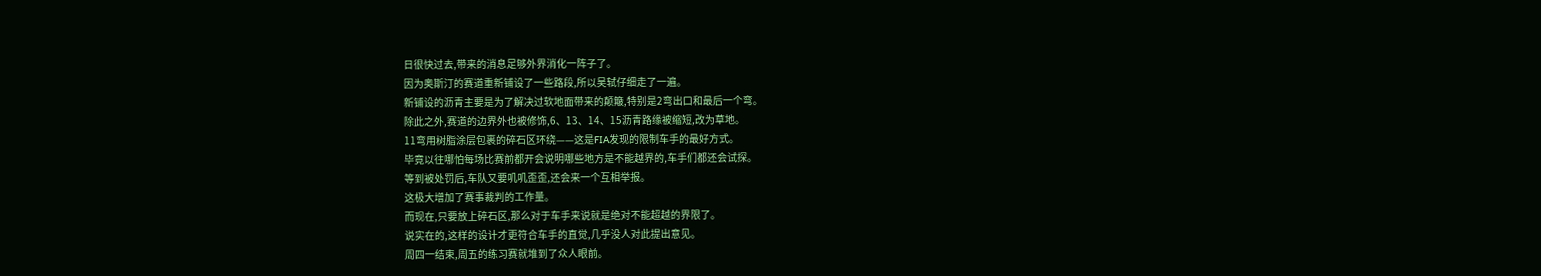日很快过去,带来的消息足够外界消化一阵子了。
因为奥斯汀的赛道重新铺设了一些路段,所以吴轼仔细走了一遍。
新铺设的沥青主要是为了解决过软地面带来的颠簸,特别是2弯出口和最后一个弯。
除此之外,赛道的边界外也被修饰,6、13、14、15沥青路缘被缩短,改为草地。
11弯用树脂涂层包裹的碎石区环绕——这是FIA发现的限制车手的最好方式。
毕竟以往哪怕每场比赛前都开会说明哪些地方是不能越界的,车手们都还会试探。
等到被处罚后,车队又要叽叽歪歪,还会来一个互相举报。
这极大增加了赛事裁判的工作量。
而现在,只要放上碎石区,那么对于车手来说就是绝对不能超越的界限了。
说实在的,这样的设计才更符合车手的直觉,几乎没人对此提出意见。
周四一结束,周五的练习赛就堆到了众人眼前。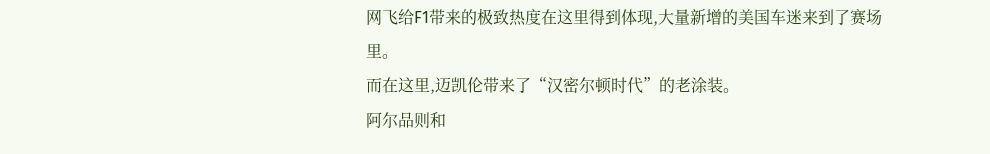网飞给F1带来的极致热度在这里得到体现,大量新增的美国车迷来到了赛场里。
而在这里,迈凯伦带来了“汉密尔顿时代”的老涂装。
阿尔品则和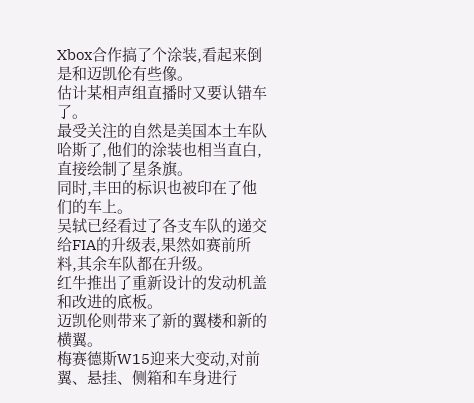Xbox合作搞了个涂装,看起来倒是和迈凯伦有些像。
估计某相声组直播时又要认错车了。
最受关注的自然是美国本土车队哈斯了,他们的涂装也相当直白,直接绘制了星条旗。
同时,丰田的标识也被印在了他们的车上。
吴轼已经看过了各支车队的递交给FIA的升级表,果然如赛前所料,其余车队都在升级。
红牛推出了重新设计的发动机盖和改进的底板。
迈凯伦则带来了新的翼楼和新的横翼。
梅赛德斯W15迎来大变动,对前翼、悬挂、侧箱和车身进行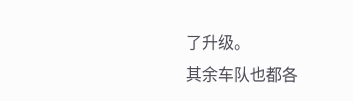了升级。
其余车队也都各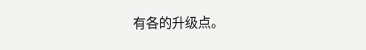有各的升级点。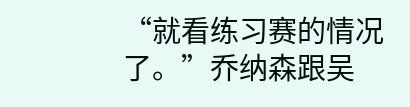“就看练习赛的情况了。”乔纳森跟吴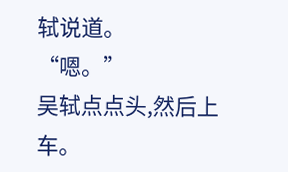轼说道。
“嗯。”
吴轼点点头,然后上车。